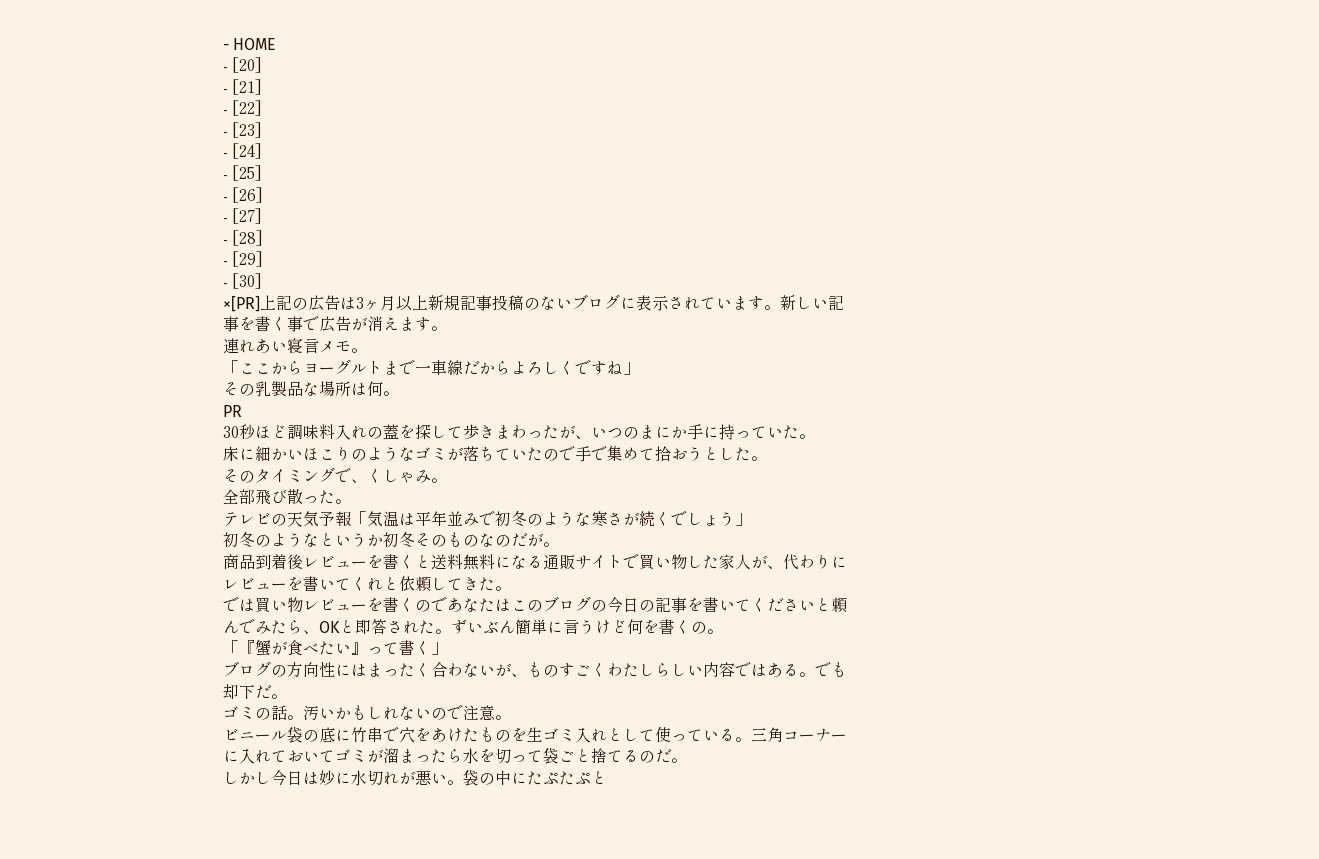- HOME
- [20]
- [21]
- [22]
- [23]
- [24]
- [25]
- [26]
- [27]
- [28]
- [29]
- [30]
×[PR]上記の広告は3ヶ月以上新規記事投稿のないブログに表示されています。新しい記事を書く事で広告が消えます。
連れあい寝言メモ。
「ここからヨーグルトまで一車線だからよろしくですね」
その乳製品な場所は何。
PR
30秒ほど調味料入れの蓋を探して歩きまわったが、いつのまにか手に持っていた。
床に細かいほこりのようなゴミが落ちていたので手で集めて拾おうとした。
そのタイミングで、くしゃみ。
全部飛び散った。
テレビの天気予報「気温は平年並みで初冬のような寒さが続くでしょう」
初冬のようなというか初冬そのものなのだが。
商品到着後レビューを書くと送料無料になる通販サイトで買い物した家人が、代わりにレビューを書いてくれと依頼してきた。
では買い物レビューを書くのであなたはこのブログの今日の記事を書いてくださいと頼んでみたら、OKと即答された。ずいぶん簡単に言うけど何を書くの。
「『蟹が食べたい』って書く」
ブログの方向性にはまったく合わないが、ものすごくわたしらしい内容ではある。でも却下だ。
ゴミの話。汚いかもしれないので注意。
ビニール袋の底に竹串で穴をあけたものを生ゴミ入れとして使っている。三角コーナーに入れておいてゴミが溜まったら水を切って袋ごと捨てるのだ。
しかし今日は妙に水切れが悪い。袋の中にたぷたぷと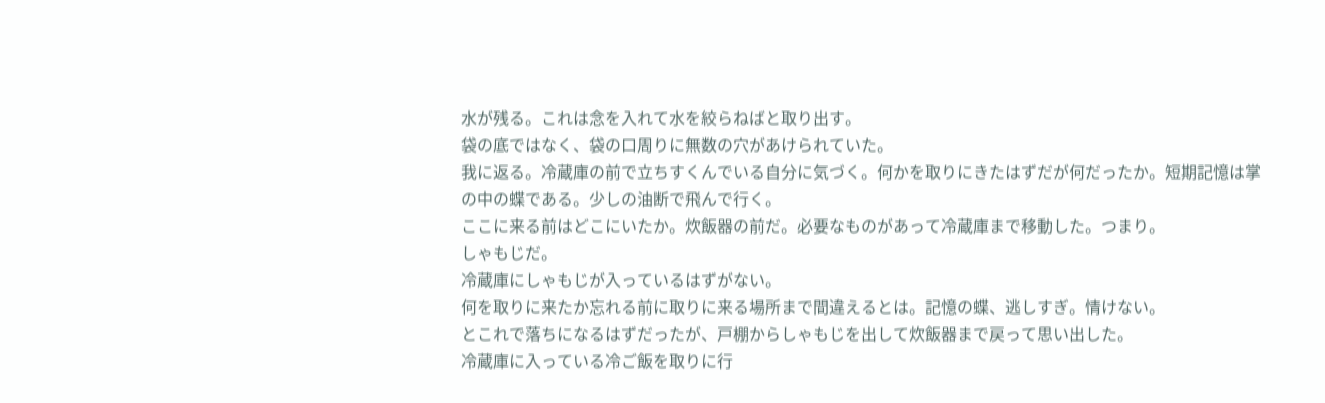水が残る。これは念を入れて水を絞らねばと取り出す。
袋の底ではなく、袋の口周りに無数の穴があけられていた。
我に返る。冷蔵庫の前で立ちすくんでいる自分に気づく。何かを取りにきたはずだが何だったか。短期記憶は掌の中の蝶である。少しの油断で飛んで行く。
ここに来る前はどこにいたか。炊飯器の前だ。必要なものがあって冷蔵庫まで移動した。つまり。
しゃもじだ。
冷蔵庫にしゃもじが入っているはずがない。
何を取りに来たか忘れる前に取りに来る場所まで間違えるとは。記憶の蝶、逃しすぎ。情けない。
とこれで落ちになるはずだったが、戸棚からしゃもじを出して炊飯器まで戻って思い出した。
冷蔵庫に入っている冷ご飯を取りに行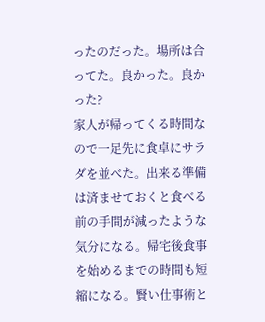ったのだった。場所は合ってた。良かった。良かった?
家人が帰ってくる時間なので一足先に食卓にサラダを並べた。出来る準備は済ませておくと食べる前の手間が減ったような気分になる。帰宅後食事を始めるまでの時間も短縮になる。賢い仕事術と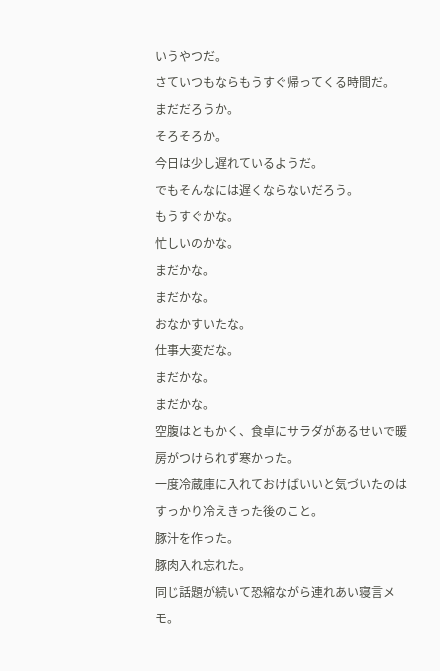いうやつだ。
さていつもならもうすぐ帰ってくる時間だ。
まだだろうか。
そろそろか。
今日は少し遅れているようだ。
でもそんなには遅くならないだろう。
もうすぐかな。
忙しいのかな。
まだかな。
まだかな。
おなかすいたな。
仕事大変だな。
まだかな。
まだかな。
空腹はともかく、食卓にサラダがあるせいで暖房がつけられず寒かった。
一度冷蔵庫に入れておけばいいと気づいたのはすっかり冷えきった後のこと。
豚汁を作った。
豚肉入れ忘れた。
同じ話題が続いて恐縮ながら連れあい寝言メモ。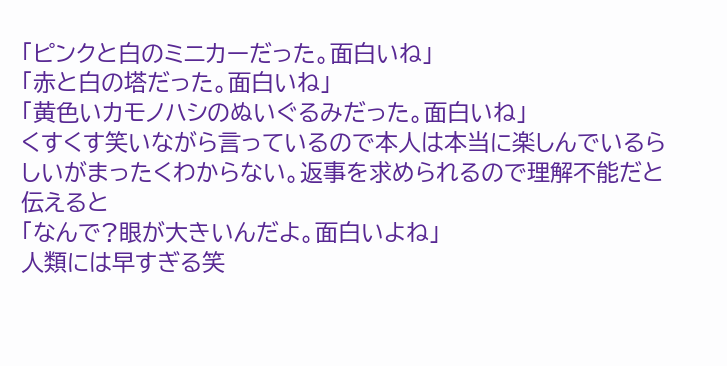「ピンクと白のミニカーだった。面白いね」
「赤と白の塔だった。面白いね」
「黄色いカモノハシのぬいぐるみだった。面白いね」
くすくす笑いながら言っているので本人は本当に楽しんでいるらしいがまったくわからない。返事を求められるので理解不能だと伝えると
「なんで?眼が大きいんだよ。面白いよね」
人類には早すぎる笑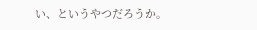い、というやつだろうか。